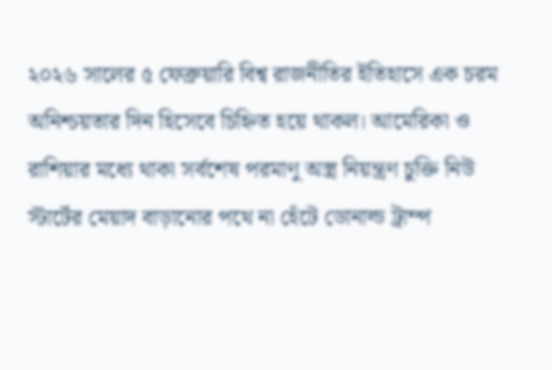২০২৬ সালের ৫ ফেব্রুয়ারি বিশ্ব রাজনীতির ইতিহাসে এক চরম অনিশ্চয়তার দিন হিসেবে চিহ্নিত হয়ে থাকল। আমেরিকা ও রাশিয়ার মধ্যে থাকা সর্বশেষ পরমাণু অস্ত্র নিয়ন্ত্রণ চুক্তি নিউ স্টার্টের মেয়াদ বাড়ানোর পথে না হেঁটে ডোনাল্ড ট্রাম্প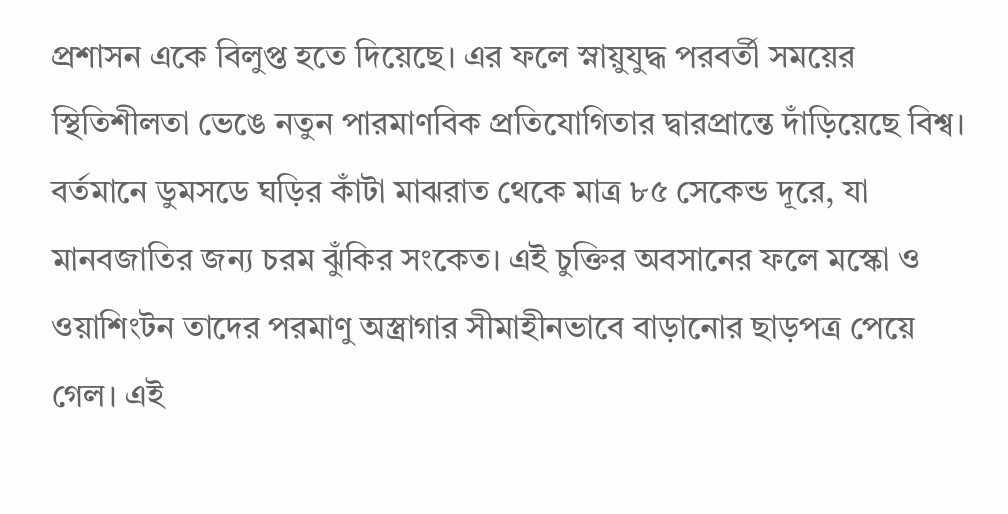প্রশাসন একে বিলুপ্ত হতে দিয়েছে। এর ফলে স্নায়ুযুদ্ধ পরবর্তী সময়ের স্থিতিশীলতা ভেঙে নতুন পারমাণবিক প্রতিযোগিতার দ্বারপ্রান্তে দাঁড়িয়েছে বিশ্ব।
বর্তমানে ডুমসডে ঘড়ির কাঁটা মাঝরাত থেকে মাত্র ৮৫ সেকেন্ড দূরে, যা মানবজাতির জন্য চরম ঝুঁকির সংকেত। এই চুক্তির অবসানের ফলে মস্কো ও ওয়াশিংটন তাদের পরমাণু অস্ত্রাগার সীমাহীনভাবে বাড়ানোর ছাড়পত্র পেয়ে গেল। এই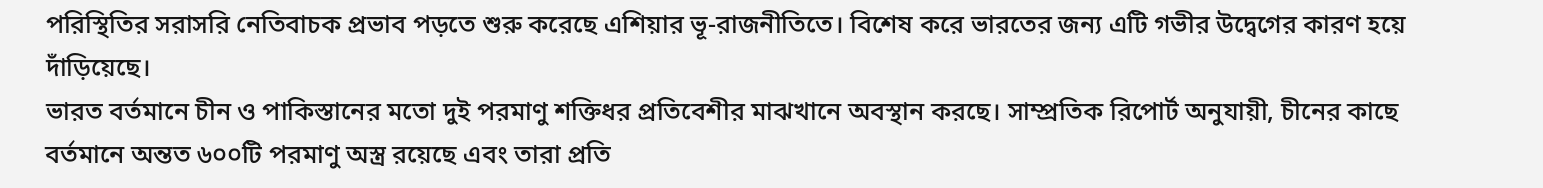পরিস্থিতির সরাসরি নেতিবাচক প্রভাব পড়তে শুরু করেছে এশিয়ার ভূ-রাজনীতিতে। বিশেষ করে ভারতের জন্য এটি গভীর উদ্বেগের কারণ হয়ে দাঁড়িয়েছে।
ভারত বর্তমানে চীন ও পাকিস্তানের মতো দুই পরমাণু শক্তিধর প্রতিবেশীর মাঝখানে অবস্থান করছে। সাম্প্রতিক রিপোর্ট অনুযায়ী, চীনের কাছে বর্তমানে অন্তত ৬০০টি পরমাণু অস্ত্র রয়েছে এবং তারা প্রতি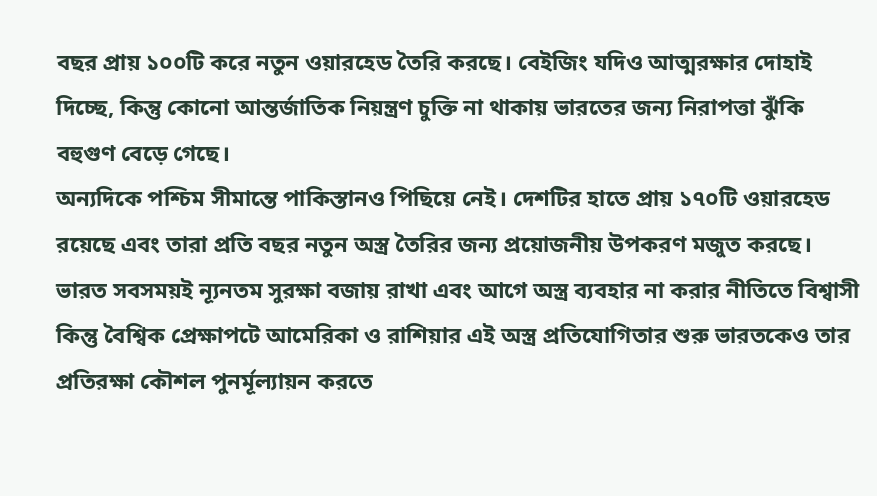বছর প্রায় ১০০টি করে নতুন ওয়ারহেড তৈরি করছে। বেইজিং যদিও আত্মরক্ষার দোহাই দিচ্ছে, কিন্তু কোনো আন্তর্জাতিক নিয়ন্ত্রণ চুক্তি না থাকায় ভারতের জন্য নিরাপত্তা ঝুঁকি বহুগুণ বেড়ে গেছে।
অন্যদিকে পশ্চিম সীমান্তে পাকিস্তানও পিছিয়ে নেই। দেশটির হাতে প্রায় ১৭০টি ওয়ারহেড রয়েছে এবং তারা প্রতি বছর নতুন অস্ত্র তৈরির জন্য প্রয়োজনীয় উপকরণ মজুত করছে। ভারত সবসময়ই ন্যূনতম সুরক্ষা বজায় রাখা এবং আগে অস্ত্র ব্যবহার না করার নীতিতে বিশ্বাসী কিন্তু বৈশ্বিক প্রেক্ষাপটে আমেরিকা ও রাশিয়ার এই অস্ত্র প্রতিযোগিতার শুরু ভারতকেও তার প্রতিরক্ষা কৌশল পুনর্মূল্যায়ন করতে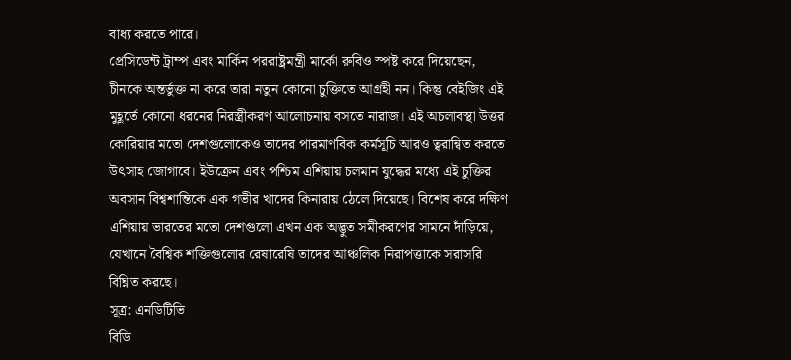বাধ্য করতে পারে।
প্রেসিডেন্ট ট্রাম্প এবং মার্কিন পররাষ্ট্রমন্ত্রী মার্কো রুবিও স্পষ্ট করে দিয়েছেন, চীনকে অন্তর্ভুক্ত না করে তারা নতুন কোনো চুক্তিতে আগ্রহী নন। কিন্তু বেইজিং এই মুহূর্তে কোনো ধরনের নিরস্ত্রীকরণ আলোচনায় বসতে নারাজ। এই অচলাবস্থা উত্তর কোরিয়ার মতো দেশগুলোকেও তাদের পারমাণবিক কর্মসূচি আরও ত্বরান্বিত করতে উৎসাহ জোগাবে। ইউক্রেন এবং পশ্চিম এশিয়ায় চলমান যুদ্ধের মধ্যে এই চুক্তির অবসান বিশ্বশান্তিকে এক গভীর খাদের কিনারায় ঠেলে দিয়েছে। বিশেষ করে দক্ষিণ এশিয়ায় ভারতের মতো দেশগুলো এখন এক অদ্ভুত সমীকরণের সামনে দাঁড়িয়ে, যেখানে বৈশ্বিক শক্তিগুলোর রেষারেষি তাদের আঞ্চলিক নিরাপত্তাকে সরাসরি বিঘ্নিত করছে।
সূত্র: এনডিটিভি
বিডি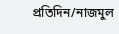প্রতিদিন/নাজমুল